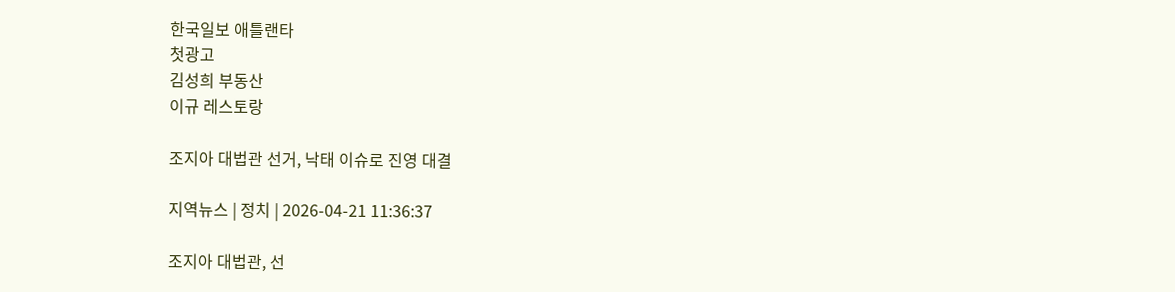한국일보 애틀랜타
첫광고
김성희 부동산
이규 레스토랑

조지아 대법관 선거, 낙태 이슈로 진영 대결

지역뉴스 | 정치 | 2026-04-21 11:36:37

조지아 대법관, 선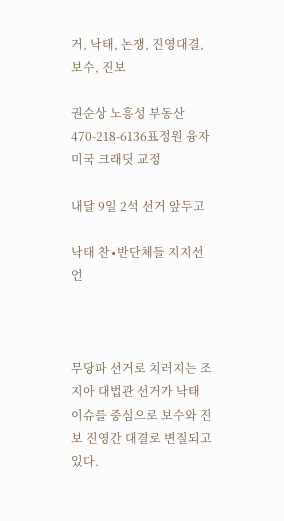거, 낙태, 논쟁, 진영대결, 보수, 진보

권순상 노흥성 부동산 470-218-6136표정원 융자미국 크래딧 교정

내달 9일 2석 선거 앞두고

낙태 찬∙반단체들 지지선언



무당파 선거로 치러지는 조지아 대법관 선거가 낙태 이슈를 중심으로 보수와 진보 진영간 대결로 변질되고 있다.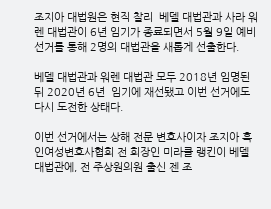조지아 대법원은 현직 찰리  베델 대법관과 사라 워렌 대법관이 6년 임기가 종료되면서 5월 9일 예비선거를 통해 2명의 대법관을 새롭게 선출한다.

베델 대법관과 워렌 대법관 모두 2018년 임명된  뒤 2020년 6년  임기에 재선됐고 이번 선거에도 다시 도전한 상태다.

이번 선거에서는 상해 전문 변호사이자 조지아 흑인여성변호사협회 전 회장인 미라클 랭킨이 베델 대법관에, 전 주상원의원 출신 젠 조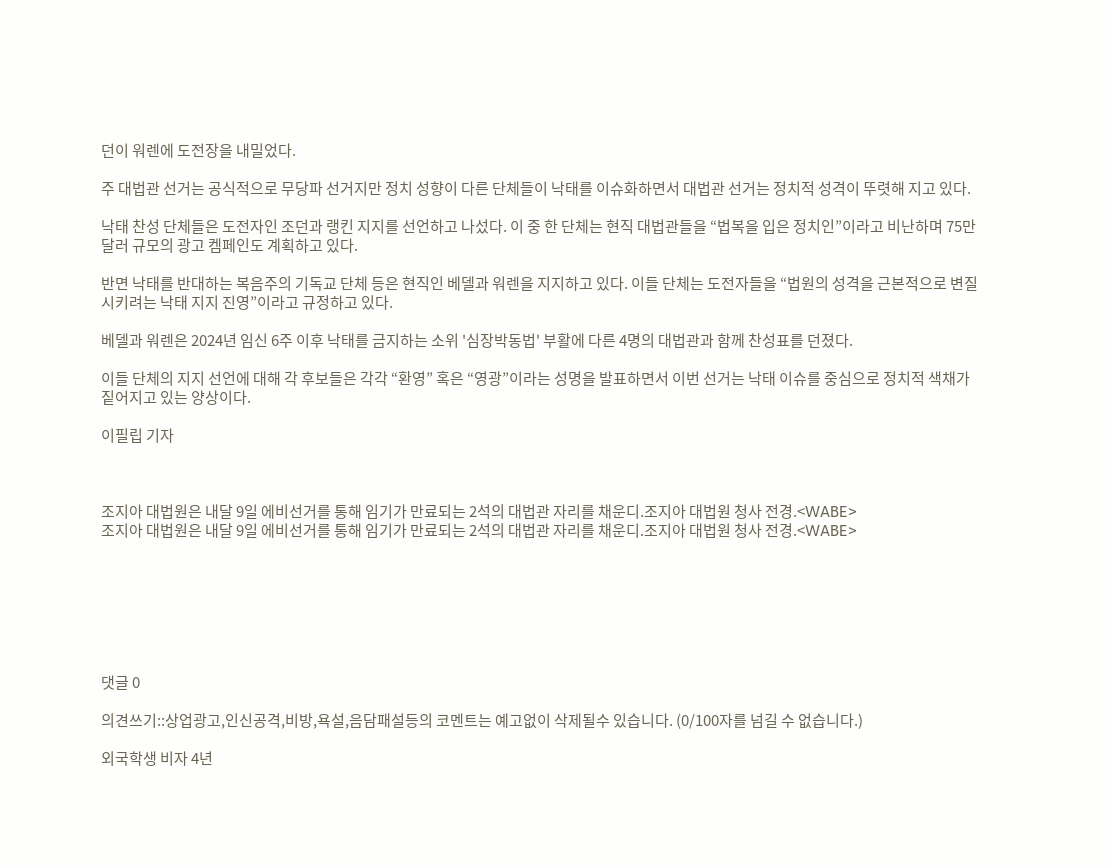던이 워렌에 도전장을 내밀었다.

주 대법관 선거는 공식적으로 무당파 선거지만 정치 성향이 다른 단체들이 낙태를 이슈화하면서 대법관 선거는 정치적 성격이 뚜렷해 지고 있다.

낙태 찬성 단체들은 도전자인 조던과 랭킨 지지를 선언하고 나섰다. 이 중 한 단체는 현직 대법관들을 “법복을 입은 정치인”이라고 비난하며 75만달러 규모의 광고 켐페인도 계획하고 있다.

반면 낙태를 반대하는 복음주의 기독교 단체 등은 현직인 베델과 워렌을 지지하고 있다. 이들 단체는 도전자들을 “법원의 성격을 근본적으로 변질시키려는 낙태 지지 진영”이라고 규정하고 있다.

베델과 워렌은 2024년 임신 6주 이후 낙태를 금지하는 소위 '심장박동법' 부활에 다른 4명의 대법관과 함께 찬성표를 던졌다.

이들 단체의 지지 선언에 대해 각 후보들은 각각 “환영” 혹은 “영광”이라는 성명을 발표하면서 이번 선거는 낙태 이슈를 중심으로 정치적 색채가 짙어지고 있는 양상이다.

이필립 기자



조지아 대법원은 내달 9일 에비선거를 통해 임기가 만료되는 2석의 대법관 자리를 채운디.조지아 대법원 청사 전경.<WABE>
조지아 대법원은 내달 9일 에비선거를 통해 임기가 만료되는 2석의 대법관 자리를 채운디.조지아 대법원 청사 전경.<WABE>







댓글 0

의견쓰기::상업광고,인신공격,비방,욕설,음담패설등의 코멘트는 예고없이 삭제될수 있습니다. (0/100자를 넘길 수 없습니다.)

외국학생 비자 4년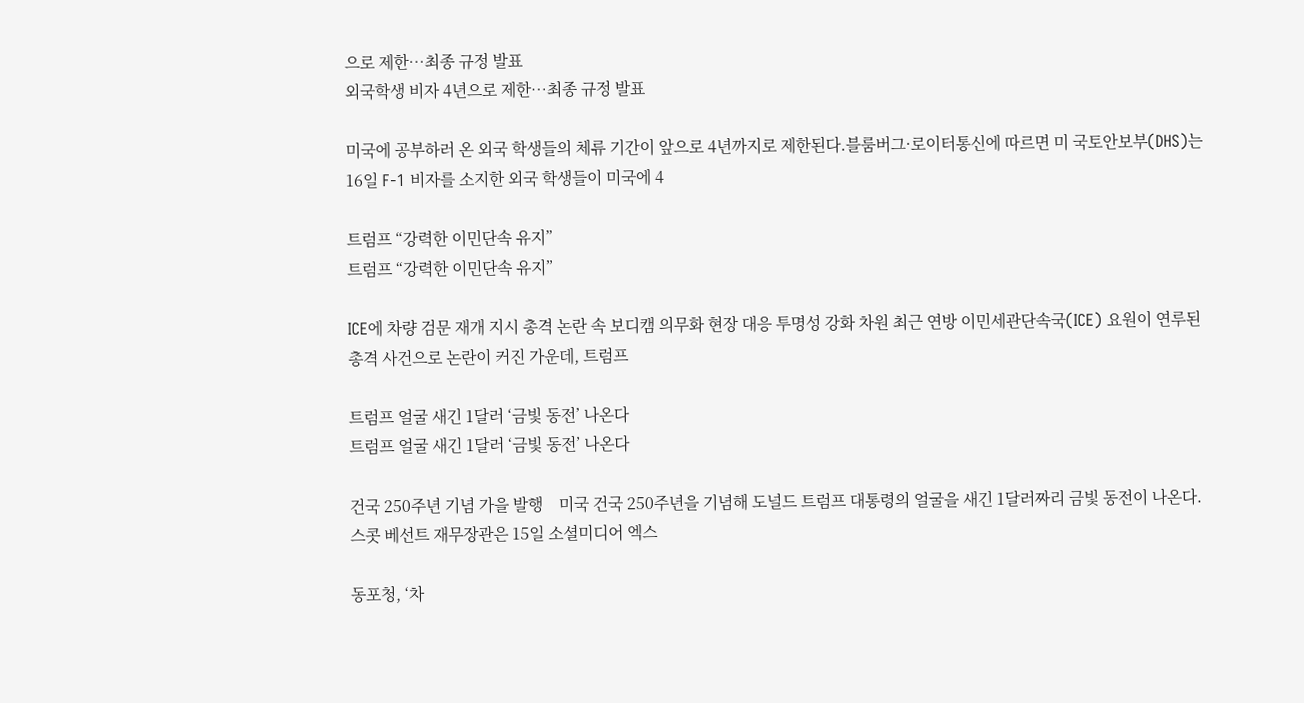으로 제한…최종 규정 발표
외국학생 비자 4년으로 제한…최종 규정 발표

미국에 공부하러 온 외국 학생들의 체류 기간이 앞으로 4년까지로 제한된다.블룸버그·로이터통신에 따르면 미 국토안보부(DHS)는 16일 F-1 비자를 소지한 외국 학생들이 미국에 4

트럼프 “강력한 이민단속 유지”
트럼프 “강력한 이민단속 유지”

ICE에 차량 검문 재개 지시 총격 논란 속 보디캠 의무화 현장 대응 투명성 강화 차원 최근 연방 이민세관단속국(ICE) 요원이 연루된 총격 사건으로 논란이 커진 가운데, 트럼프

트럼프 얼굴 새긴 1달러 ‘금빛 동전’ 나온다
트럼프 얼굴 새긴 1달러 ‘금빛 동전’ 나온다

건국 250주년 기념 가을 발행    미국 건국 250주년을 기념해 도널드 트럼프 대통령의 얼굴을 새긴 1달러짜리 금빛 동전이 나온다.스콧 베선트 재무장관은 15일 소셜미디어 엑스

동포청, ‘차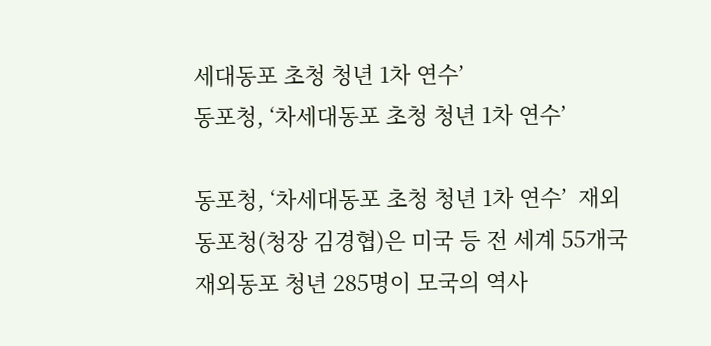세대동포 초청 청년 1차 연수’
동포청, ‘차세대동포 초청 청년 1차 연수’

동포청, ‘차세대동포 초청 청년 1차 연수’  재외동포청(청장 김경협)은 미국 등 전 세계 55개국 재외동포 청년 285명이 모국의 역사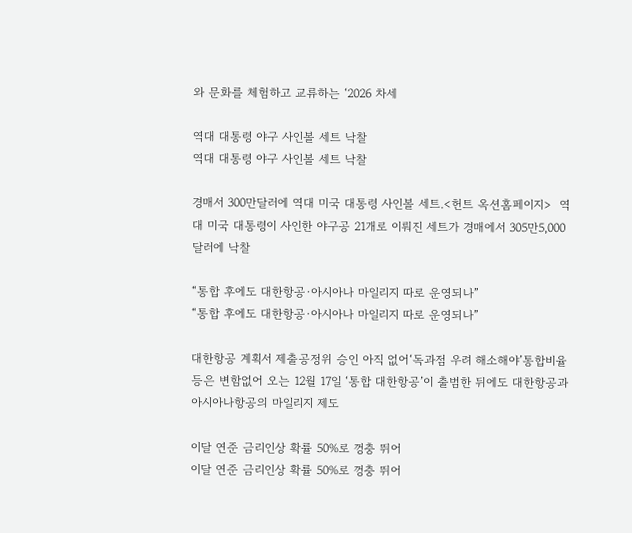와 문화를 체험하고 교류하는 ‘2026 차세

역대 대통령 야구 사인볼 세트 낙찰
역대 대통령 야구 사인볼 세트 낙찰

경매서 300만달러에 역대 미국 대통령 사인볼 세트.<헌트 옥션홈페이지>  역대 미국 대통령이 사인한 야구공 21개로 이뤄진 세트가 경매에서 305만5,000달러에 낙찰

“통합 후에도 대한항공·아시아나 마일리지 따로 운영되나”
“통합 후에도 대한항공·아시아나 마일리지 따로 운영되나”

대한항공 계획서 제출공정위 승인 아직 없어‘독과점 우려 해소해야’통합비율 등은 변함없어 오는 12월 17일 ‘통합 대한항공’이 출범한 뒤에도 대한항공과 아시아나항공의 마일리지 제도

이달 연준 금리인상 확률 50%로 껑충 뛰어
이달 연준 금리인상 확률 50%로 껑충 뛰어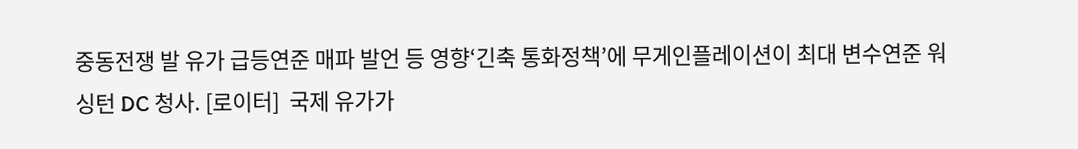중동전쟁 발 유가 급등연준 매파 발언 등 영향‘긴축 통화정책’에 무게인플레이션이 최대 변수연준 워싱턴 DC 청사. [로이터]  국제 유가가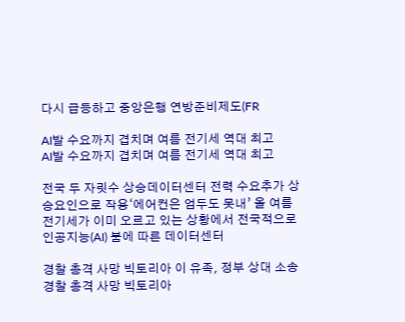다시 급등하고 중앙은행 연방준비제도(FR

AI발 수요까지 겹치며 여름 전기세 역대 최고
AI발 수요까지 겹치며 여름 전기세 역대 최고

전국 두 자릿수 상승데이터센터 전력 수요추가 상승요인으로 작용‘에어컨은 엄두도 못내’ 올 여름 전기세가 이미 오르고 있는 상황에서 전국적으로 인공지능(AI) 붐에 따른 데이터센터

경찰 총격 사망 빅토리아 이 유족, 정부 상대 소송
경찰 총격 사망 빅토리아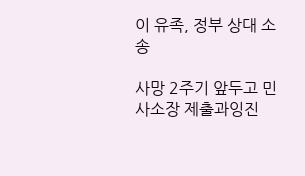이 유족, 정부 상대 소송

사망 2주기 앞두고 민사소장 제출과잉진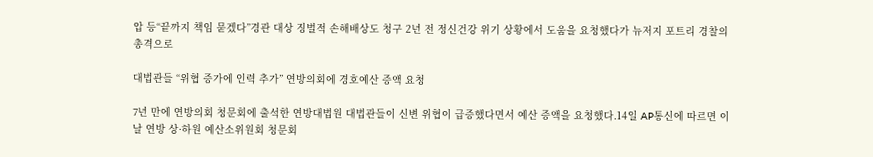압 등“끝까지 책임 묻겠다”경관 대상 징벌적 손해배상도 청구 2년 전 정신건강 위기 상황에서 도움을 요청했다가 뉴저지 포트리 경찰의 총격으로

대법관들 “위협 증가에 인력 추가” 연방의회에 경호예산 증액 요청

7년 만에 연방의회 청문회에 출석한 연방대법원 대법관들이 신변 위협이 급증했다면서 예산 증액을 요청했다.14일 AP통신에 따르면 이날 연방 상·하원 예산소위원회 청문회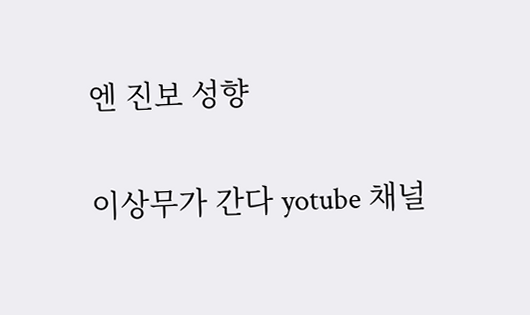엔 진보 성향

이상무가 간다 yotube 채널